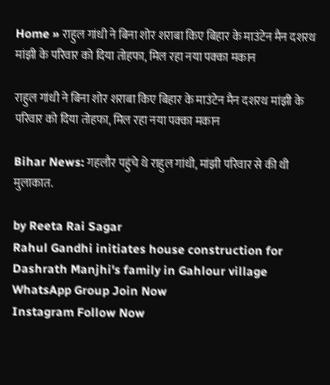Home » राहुल गांधी ने बिना शोर शराबा किए बिहार के माउंटेन मैन दशरथ मांझी के परिवार को दिया तोहफा, मिल रहा नया पक्का मकान

राहुल गांधी ने बिना शोर शराबा किए बिहार के माउंटेन मैन दशरथ मांझी के परिवार को दिया तोहफा, मिल रहा नया पक्का मकान

Bihar News: गहलौर पहुंचे थे राहुल गांधी, मांझी परिवार से की थी मुलाकात.

by Reeta Rai Sagar
Rahul Gandhi initiates house construction for Dashrath Manjhi's family in Gahlour village
WhatsApp Group Join Now
Instagram Follow Now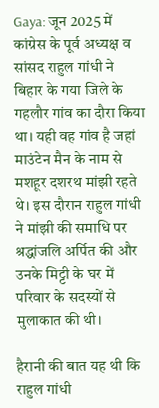Gaya: जून 2025 में कांग्रेस के पूर्व अध्यक्ष व सांसद राहुल गांधी ने बिहार के गया जिले के गहलौर गांव का दौरा किया था। यही वह गांव है जहां माउंटेन मैन के नाम से मशहूर दशरथ मांझी रहते थे। इस दौरान राहुल गांधी ने मांझी की समाधि पर श्रद्धांजलि अर्पित की और उनके मिट्टी के घर में परिवार के सदस्यों से मुलाकात की थी।

हैरानी की बात यह थी कि राहुल गांधी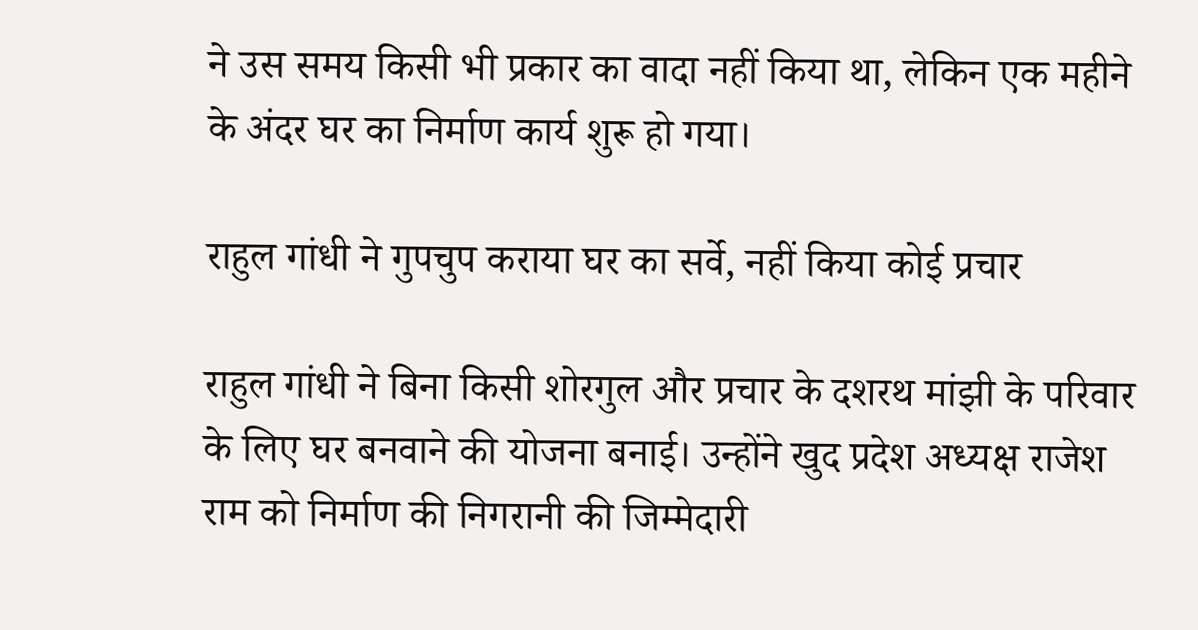ने उस समय किसी भी प्रकार का वादा नहीं किया था, लेकिन एक महीने के अंदर घर का निर्माण कार्य शुरू हो गया।

राहुल गांधी ने गुपचुप कराया घर का सर्वे, नहीं किया कोई प्रचार

राहुल गांधी ने बिना किसी शोरगुल और प्रचार के दशरथ मांझी के परिवार के लिए घर बनवाने की योजना बनाई। उन्होंने खुद प्रदेश अध्यक्ष राजेश राम को निर्माण की निगरानी की जिम्मेदारी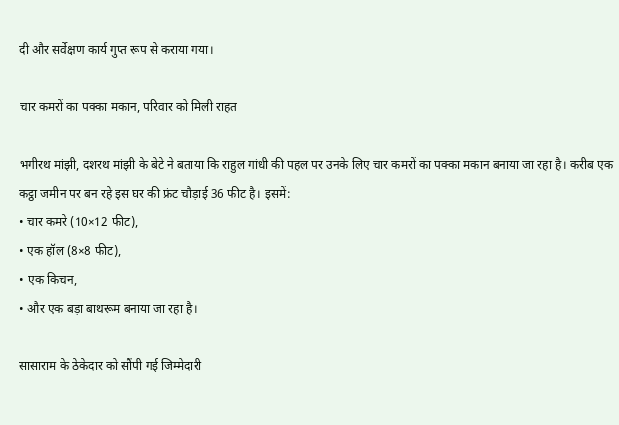दी और सर्वेक्षण कार्य गुप्त रूप से कराया गया।

चार कमरों का पक्का मकान, परिवार को मिली राहत

भगीरथ मांझी, दशरथ मांझी के बेटे ने बताया कि राहुल गांधी की पहल पर उनके लिए चार कमरों का पक्का मकान बनाया जा रहा है। करीब एक कट्ठा जमीन पर बन रहे इस घर की फ्रंट चौड़ाई 36 फीट है। इसमें:
• चार कमरे (10×12 फीट),
• एक हॉल (8×8 फीट),
• एक किचन,
• और एक बड़ा बाथरूम बनाया जा रहा है।

सासाराम के ठेकेदार को सौंपी गई जिम्मेदारी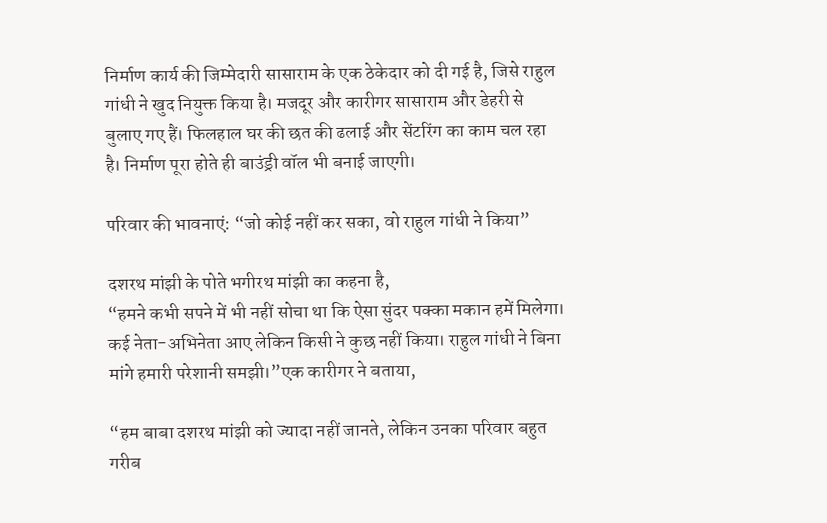निर्माण कार्य की जिम्मेदारी सासाराम के एक ठेकेदार को दी गई है, जिसे राहुल गांधी ने खुद नियुक्त किया है। मजदूर और कारीगर सासाराम और डेहरी से बुलाए गए हैं। फिलहाल घर की छत की ढलाई और सेंटरिंग का काम चल रहा है। निर्माण पूरा होते ही बाउंड्री वॉल भी बनाई जाएगी।

परिवार की भावनाएं: “जो कोई नहीं कर सका, वो राहुल गांधी ने किया”

दशरथ मांझी के पोते भगीरथ मांझी का कहना है,
“हमने कभी सपने में भी नहीं सोचा था कि ऐसा सुंदर पक्का मकान हमें मिलेगा। कई नेता-अभिनेता आए लेकिन किसी ने कुछ नहीं किया। राहुल गांधी ने बिना मांगे हमारी परेशानी समझी।”एक कारीगर ने बताया,

“हम बाबा दशरथ मांझी को ज्यादा नहीं जानते, लेकिन उनका परिवार बहुत गरीब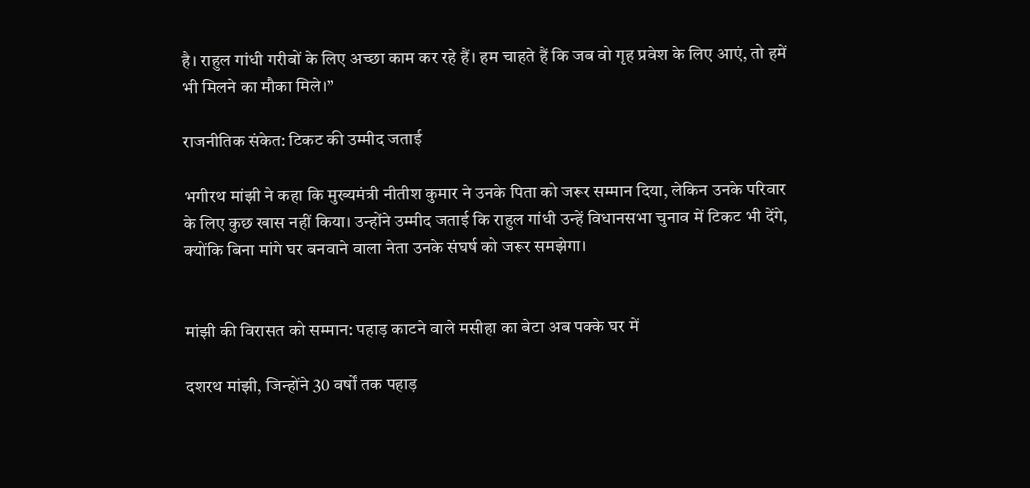है। राहुल गांधी गरीबों के लिए अच्छा काम कर रहे हैं। हम चाहते हैं कि जब वो गृह प्रवेश के लिए आएं, तो हमें भी मिलने का मौका मिले।”

राजनीतिक संकेत: टिकट की उम्मीद जताई

भगीरथ मांझी ने कहा कि मुख्यमंत्री नीतीश कुमार ने उनके पिता को जरूर सम्मान दिया, लेकिन उनके परिवार के लिए कुछ खास नहीं किया। उन्होंने उम्मीद जताई कि राहुल गांधी उन्हें विधानसभा चुनाव में टिकट भी देंगे, क्योंकि बिना मांगे घर बनवाने वाला नेता उनके संघर्ष को जरूर समझेगा।


मांझी की विरासत को सम्मान: पहाड़ काटने वाले मसीहा का बेटा अब पक्के घर में

दशरथ मांझी, जिन्होंने 30 वर्षों तक पहाड़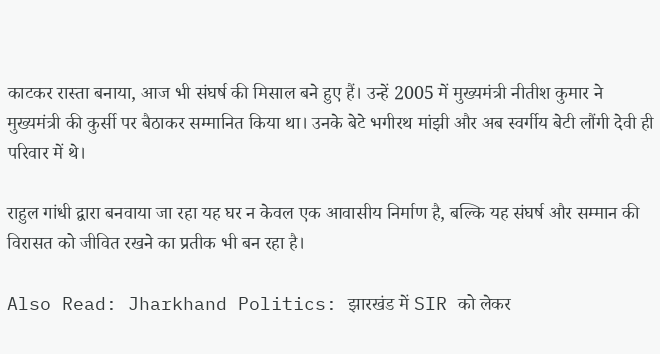काटकर रास्ता बनाया, आज भी संघर्ष की मिसाल बने हुए हैं। उन्हें 2005 में मुख्यमंत्री नीतीश कुमार ने मुख्यमंत्री की कुर्सी पर बैठाकर सम्मानित किया था। उनके बेटे भगीरथ मांझी और अब स्वर्गीय बेटी लौंगी देवी ही परिवार में थे।

राहुल गांधी द्वारा बनवाया जा रहा यह घर न केवल एक आवासीय निर्माण है, बल्कि यह संघर्ष और सम्मान की विरासत को जीवित रखने का प्रतीक भी बन रहा है।

Also Read: Jharkhand Politics: झारखंड में SIR को लेकर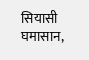सियासी घमासान,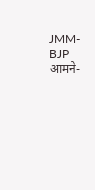JMM-BJP आमने-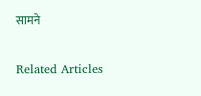सामने

Related Articles